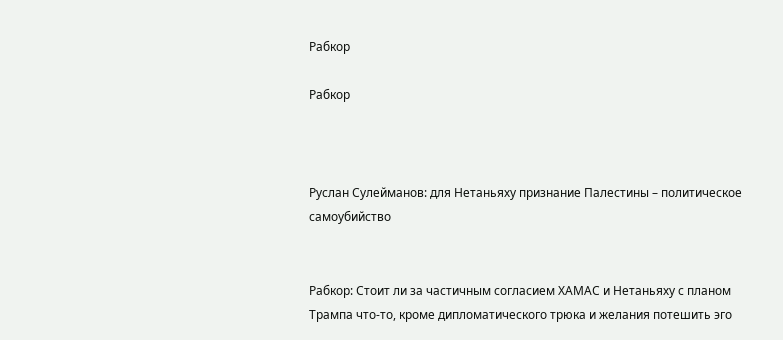Рабкор

Рабкор



Руслан Сулейманов: для Нетаньяху признание Палестины – политическое самоубийство


Рабкор: Стоит ли за частичным согласием ХАМАС и Нетаньяху с планом Трампа что-то, кроме дипломатического трюка и желания потешить эго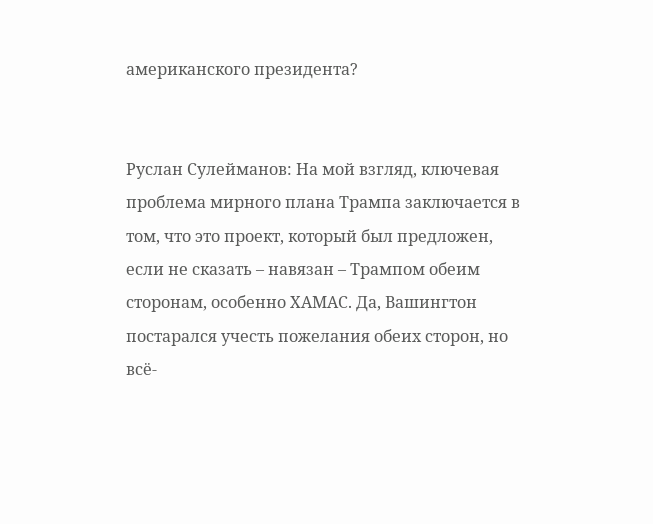американского президента?


Руслан Сулейманов: На мой взгляд, ключевая проблема мирного плана Трампа заключается в том, что это проект, который был предложен, если не сказать – навязан – Трампом обеим сторонам, особенно ХАМАС. Да, Вашингтон постарался учесть пожелания обеих сторон, но всё-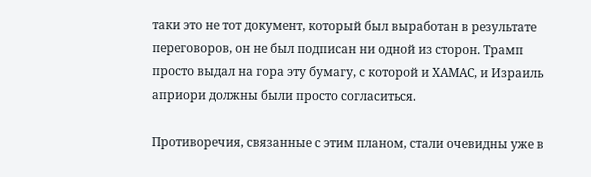таки это не тот документ, который был выработан в результате переговоров, он не был подписан ни одной из сторон. Трамп просто выдал на гора эту бумагу, с которой и ХАМАС, и Израиль априори должны были просто согласиться.

Противоречия, связанные с этим планом, стали очевидны уже в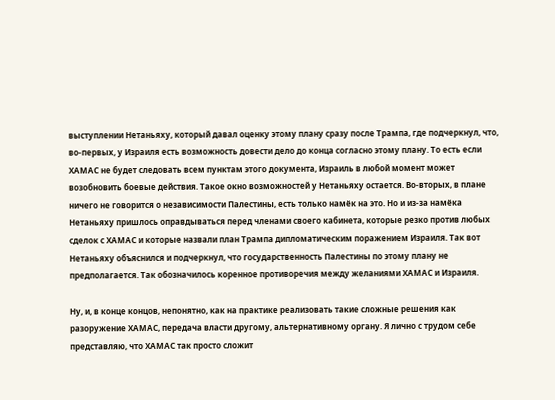выступлении Нетаньяху, который давал оценку этому плану сразу после Трампа, где подчеркнул, что, во-первых, у Израиля есть возможность довести дело до конца согласно этому плану. То есть если ХАМАС не будет следовать всем пунктам этого документа, Израиль в любой момент может возобновить боевые действия. Такое окно возможностей у Нетаньяху остается. Во-вторых, в плане ничего не говорится о независимости Палестины, есть только намёк на это. Но и из-за намёка Нетаньяху пришлось оправдываться перед членами своего кабинета, которые резко против любых сделок с ХАМАС и которые назвали план Трампа дипломатическим поражением Израиля. Так вот Нетаньяху объяснился и подчеркнул, что государственность Палестины по этому плану не предполагается. Так обозначилось коренное противоречия между желаниями ХАМАС и Израиля.

Ну, и, в конце концов, непонятно, как на практике реализовать такие сложные решения как разоружение ХАМАС, передача власти другому, альтернативному органу. Я лично с трудом себе представляю, что ХАМАС так просто сложит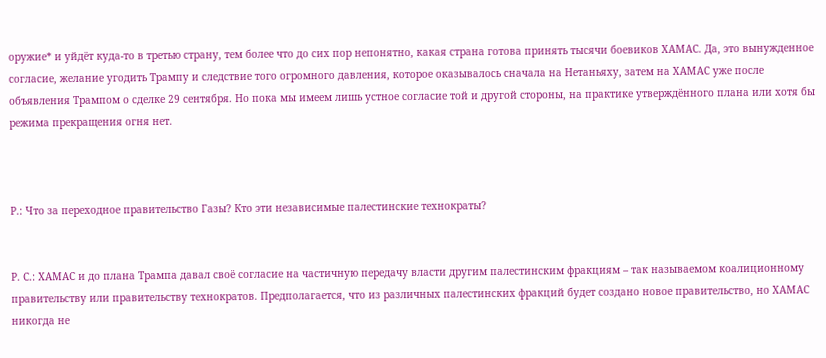оружие* и уйдёт куда-то в третью страну, тем более что до сих пор непонятно, какая страна готова принять тысячи боевиков ХАМАС. Да, это вынужденное согласие, желание угодить Трампу и следствие того огромного давления, которое оказывалось сначала на Нетаньяху, затем на ХАМАС уже после объявления Трампом о сделке 29 сентября. Но пока мы имеем лишь устное согласие той и другой стороны, на практике утверждённого плана или хотя бы режима прекращения огня нет.



Р.: Что за переходное правительство Газы? Кто эти независимые палестинские технократы?


Р. С.: ХАМАС и до плана Трампа давал своё согласие на частичную передачу власти другим палестинским фракциям – так называемом коалиционному правительству или правительству технократов. Предполагается, что из различных палестинских фракций будет создано новое правительство, но ХАМАС никогда не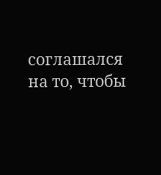соглашался на то, чтобы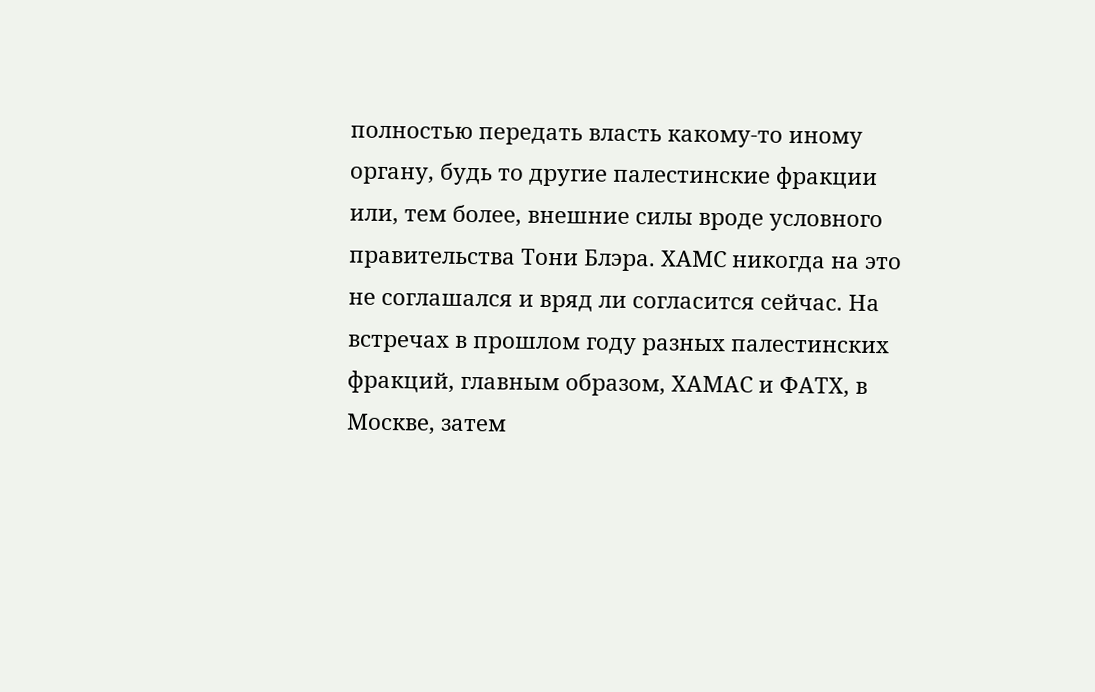полностью передать власть какому-то иному органу, будь то другие палестинские фракции или, тем более, внешние силы вроде условного правительства Тони Блэра. ХАМС никогда на это не соглашался и вряд ли согласится сейчас. На встречах в прошлом году разных палестинских фракций, главным образом, ХАМАС и ФАТХ, в Москве, затем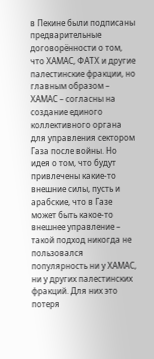в Пекине были подписаны предварительные договорённости о том, что ХАМАС, ФАТХ и другие палестинские фракции, но главным образом – ХАМАС – согласны на создание единого коллективного органа для управления сектором Газа после войны. Но идея о том, что будут привлечены какие-то внешние силы, пусть и арабские, что в Газе может быть какое-то внешнее управление – такой подход никогда не пользовался популярность ни у ХАМАС, ни у других палестинских фракций. Для них это потеря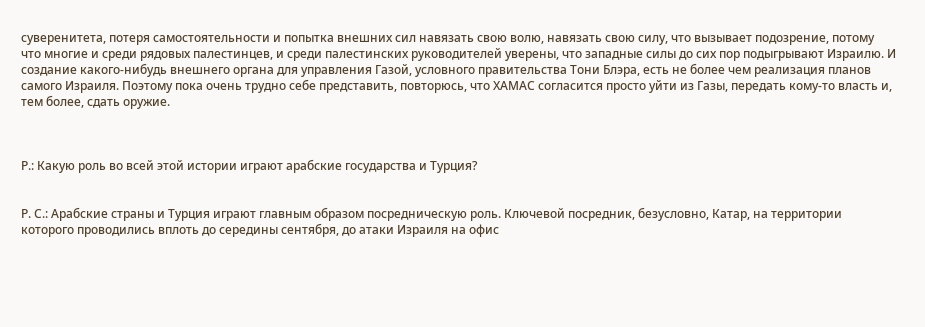суверенитета, потеря самостоятельности и попытка внешних сил навязать свою волю, навязать свою силу, что вызывает подозрение, потому что многие и среди рядовых палестинцев, и среди палестинских руководителей уверены, что западные силы до сих пор подыгрывают Израилю. И создание какого-нибудь внешнего органа для управления Газой, условного правительства Тони Блэра, есть не более чем реализация планов самого Израиля. Поэтому пока очень трудно себе представить, повторюсь, что ХАМАС согласится просто уйти из Газы, передать кому-то власть и, тем более, сдать оружие.



Р.: Какую роль во всей этой истории играют арабские государства и Турция?


Р. С.: Арабские страны и Турция играют главным образом посредническую роль. Ключевой посредник, безусловно, Катар, на территории которого проводились вплоть до середины сентября, до атаки Израиля на офис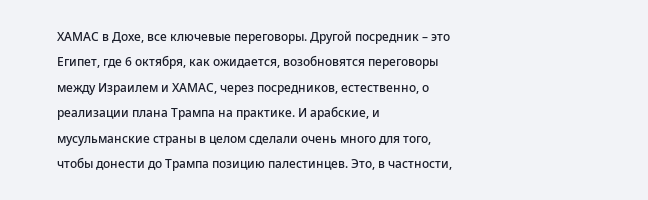ХАМАС в Дохе, все ключевые переговоры. Другой посредник – это Египет, где 6 октября, как ожидается, возобновятся переговоры между Израилем и ХАМАС, через посредников, естественно, о реализации плана Трампа на практике. И арабские, и мусульманские страны в целом сделали очень много для того, чтобы донести до Трампа позицию палестинцев. Это, в частности,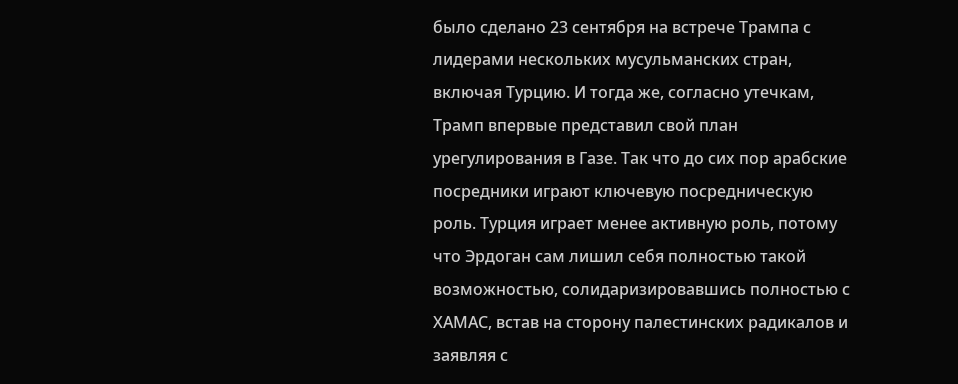было сделано 23 сентября на встрече Трампа с лидерами нескольких мусульманских стран, включая Турцию. И тогда же, согласно утечкам, Трамп впервые представил свой план урегулирования в Газе. Так что до сих пор арабские посредники играют ключевую посредническую роль. Турция играет менее активную роль, потому что Эрдоган сам лишил себя полностью такой возможностью, солидаризировавшись полностью с ХАМАС, встав на сторону палестинских радикалов и заявляя с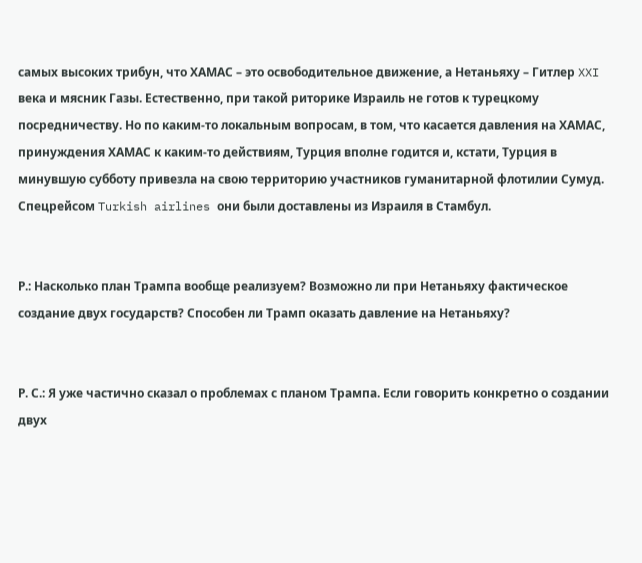самых высоких трибун, что ХАМАС – это освободительное движение, а Нетаньяху – Гитлер XXI века и мясник Газы. Естественно, при такой риторике Израиль не готов к турецкому посредничеству. Но по каким-то локальным вопросам, в том, что касается давления на ХАМАС, принуждения ХАМАС к каким-то действиям, Турция вполне годится и, кстати, Турция в минувшую субботу привезла на свою территорию участников гуманитарной флотилии Сумуд. Спецрейсом Turkish airlines они были доставлены из Израиля в Стамбул.


Р.: Насколько план Трампа вообще реализуем? Возможно ли при Нетаньяху фактическое создание двух государств? Способен ли Трамп оказать давление на Нетаньяху?


Р. С.: Я уже частично сказал о проблемах с планом Трампа. Если говорить конкретно о создании двух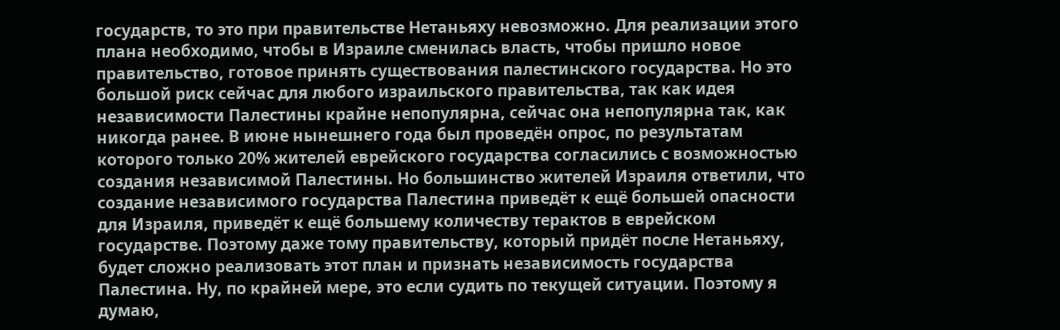государств, то это при правительстве Нетаньяху невозможно. Для реализации этого плана необходимо, чтобы в Израиле сменилась власть, чтобы пришло новое правительство, готовое принять существования палестинского государства. Но это большой риск сейчас для любого израильского правительства, так как идея независимости Палестины крайне непопулярна, сейчас она непопулярна так, как никогда ранее. В июне нынешнего года был проведён опрос, по результатам которого только 20% жителей еврейского государства согласились с возможностью создания независимой Палестины. Но большинство жителей Израиля ответили, что создание независимого государства Палестина приведёт к ещё большей опасности для Израиля, приведёт к ещё большему количеству терактов в еврейском государстве. Поэтому даже тому правительству, который придёт после Нетаньяху, будет сложно реализовать этот план и признать независимость государства Палестина. Ну, по крайней мере, это если судить по текущей ситуации. Поэтому я думаю,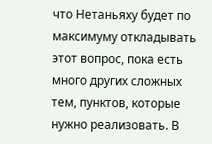что Нетаньяху будет по максимуму откладывать этот вопрос, пока есть много других сложных тем, пунктов, которые нужно реализовать. В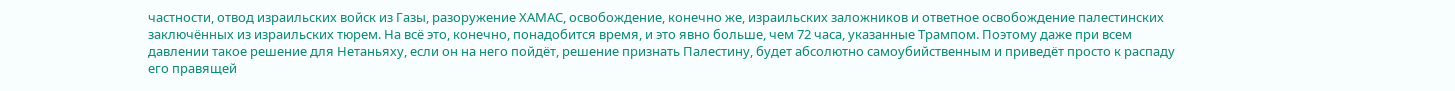частности, отвод израильских войск из Газы, разоружение ХАМАС, освобождение, конечно же, израильских заложников и ответное освобождение палестинских заключённых из израильских тюрем. На всё это, конечно, понадобится время, и это явно больше, чем 72 часа, указанные Трампом. Поэтому даже при всем давлении такое решение для Нетаньяху, если он на него пойдёт, решение признать Палестину, будет абсолютно самоубийственным и приведёт просто к распаду его правящей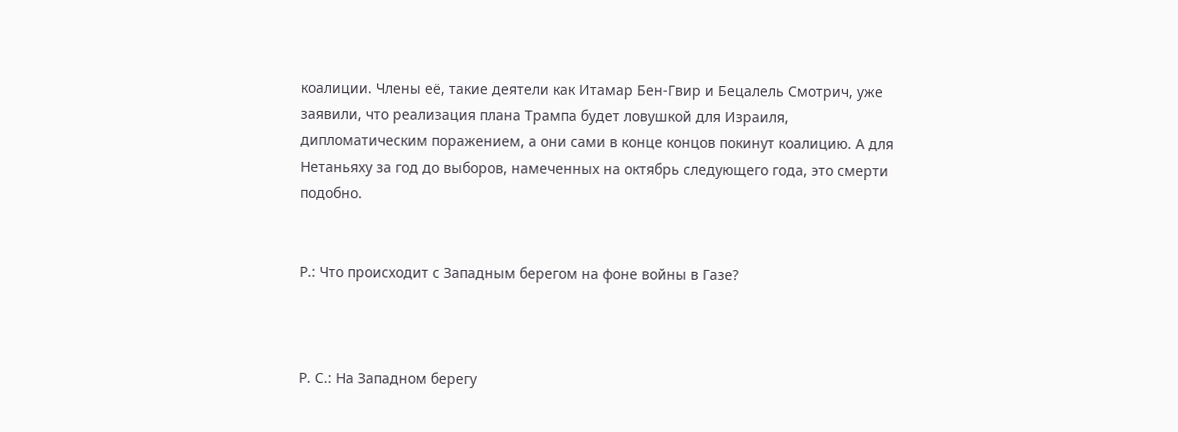коалиции. Члены её, такие деятели как Итамар Бен-Гвир и Бецалель Смотрич, уже заявили, что реализация плана Трампа будет ловушкой для Израиля, дипломатическим поражением, а они сами в конце концов покинут коалицию. А для Нетаньяху за год до выборов, намеченных на октябрь следующего года, это смерти подобно.


Р.: Что происходит с Западным берегом на фоне войны в Газе?



Р. С.: На Западном берегу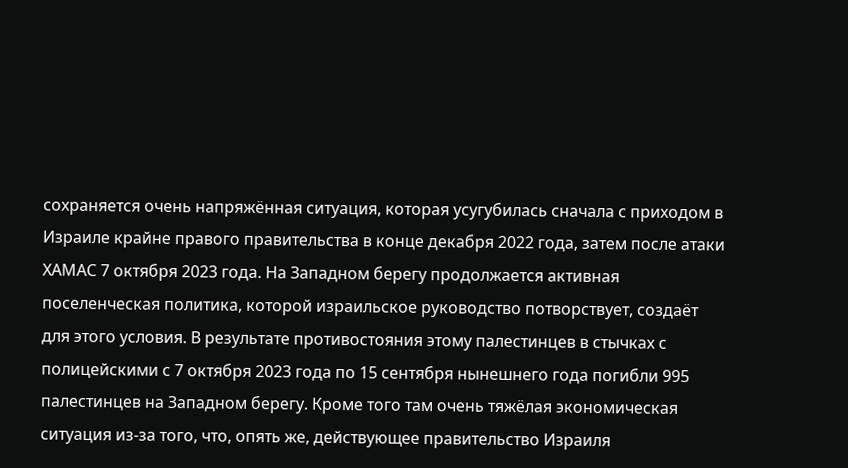сохраняется очень напряжённая ситуация, которая усугубилась сначала с приходом в Израиле крайне правого правительства в конце декабря 2022 года, затем после атаки ХАМАС 7 октября 2023 года. На Западном берегу продолжается активная поселенческая политика, которой израильское руководство потворствует, создаёт для этого условия. В результате противостояния этому палестинцев в стычках с полицейскими с 7 октября 2023 года по 15 сентября нынешнего года погибли 995 палестинцев на Западном берегу. Кроме того там очень тяжёлая экономическая ситуация из-за того, что, опять же, действующее правительство Израиля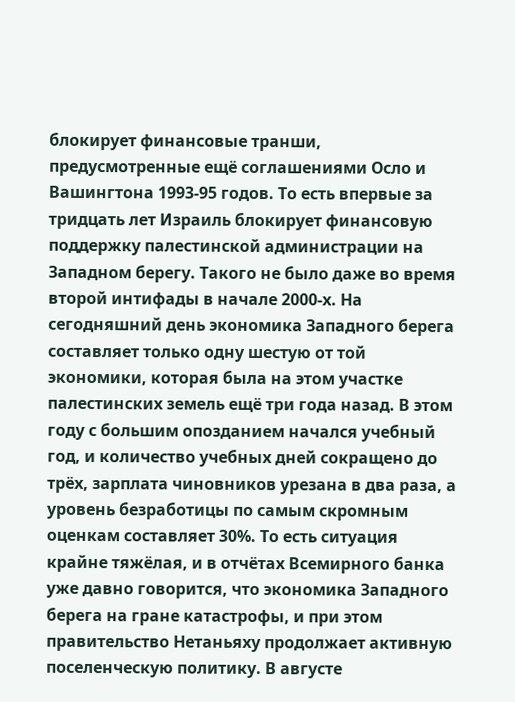блокирует финансовые транши, предусмотренные ещё соглашениями Осло и Вашингтона 1993-95 годов. То есть впервые за тридцать лет Израиль блокирует финансовую поддержку палестинской администрации на Западном берегу. Такого не было даже во время второй интифады в начале 2000-х. На сегодняшний день экономика Западного берега составляет только одну шестую от той экономики, которая была на этом участке палестинских земель ещё три года назад. В этом году с большим опозданием начался учебный год, и количество учебных дней сокращено до трёх, зарплата чиновников урезана в два раза, а уровень безработицы по самым скромным оценкам составляет 30%. То есть ситуация крайне тяжёлая, и в отчётах Всемирного банка уже давно говорится, что экономика Западного берега на гране катастрофы, и при этом правительство Нетаньяху продолжает активную поселенческую политику. В августе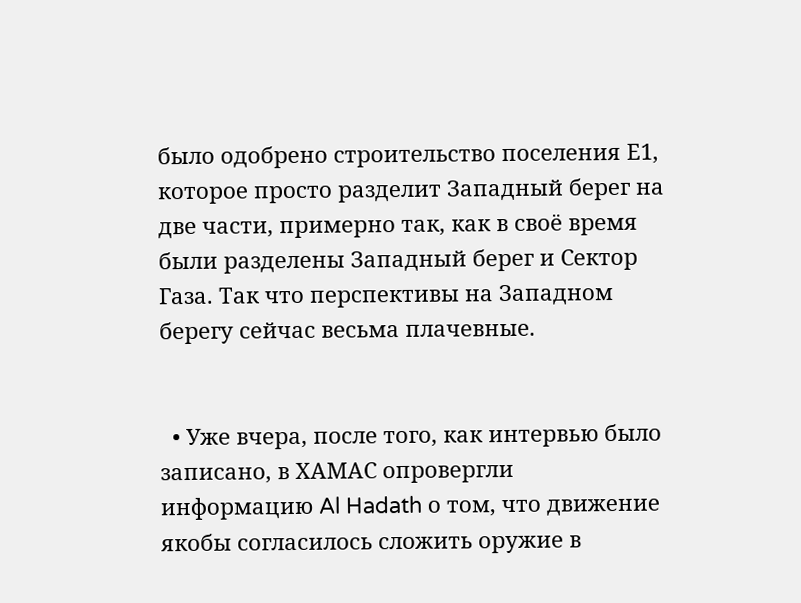было одобрено строительство поселения Е1, которое просто разделит Западный берег на две части, примерно так, как в своё время были разделены Западный берег и Сектор Газа. Так что перспективы на Западном берегу сейчас весьма плачевные.


  • Уже вчера, после того, как интервью было записано, в ХАМАС опровергли информацию Al Hadath о том, что движение якобы согласилось сложить оружие в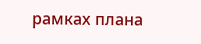рамках плана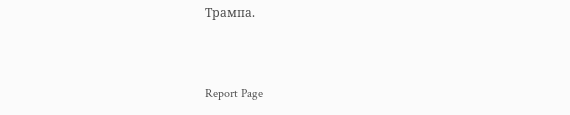Трампа.



Report Page